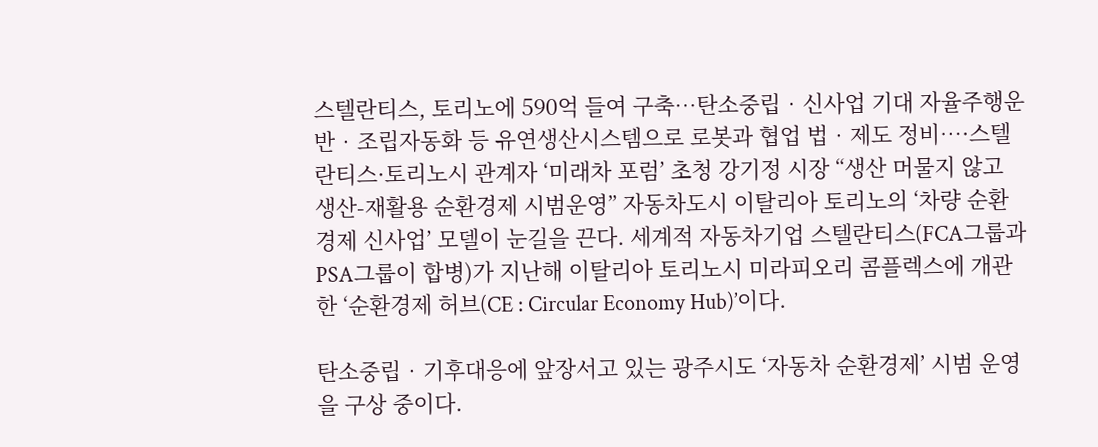스텔란티스, 토리노에 590억 들여 구축…탄소중립‧신사업 기대 자율주행운반‧조립자동화 등 유연생산시스템으로 로봇과 협업 법‧제도 정비…·스텔란티스·토리노시 관계자 ‘미래차 포럼’ 초청 강기정 시장 “생산 머물지 않고 생산-재활용 순환경제 시범운영” 자동차도시 이탈리아 토리노의 ‘차량 순환경제 신사업’ 모델이 눈길을 끈다. 세계적 자동차기업 스텔란티스(FCA그룹과 PSA그룹이 합병)가 지난해 이탈리아 토리노시 미라피오리 콤플렉스에 개관한 ‘순환경제 허브(CE : Circular Economy Hub)’이다.

탄소중립‧기후대응에 앞장서고 있는 광주시도 ‘자동차 순환경제’ 시범 운영을 구상 중이다.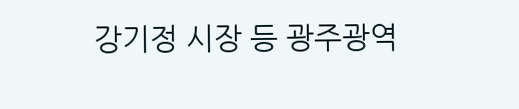강기정 시장 등 광주광역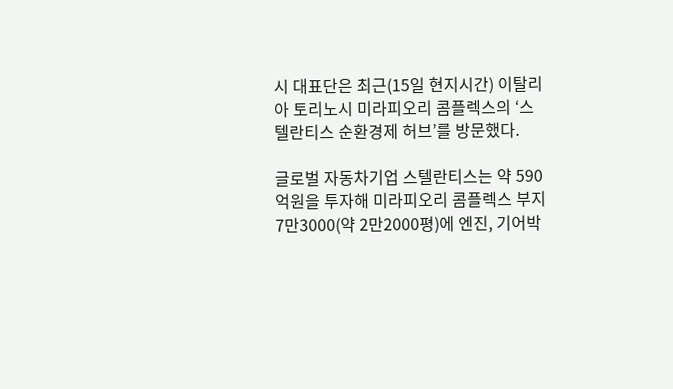시 대표단은 최근(15일 현지시간) 이탈리아 토리노시 미라피오리 콤플렉스의 ‘스텔란티스 순환경제 허브’를 방문했다.

글로벌 자동차기업 스텔란티스는 약 590억원을 투자해 미라피오리 콤플렉스 부지 7만3000(약 2만2000평)에 엔진, 기어박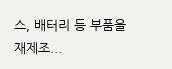스, 배터리 등 부품을 재제조...